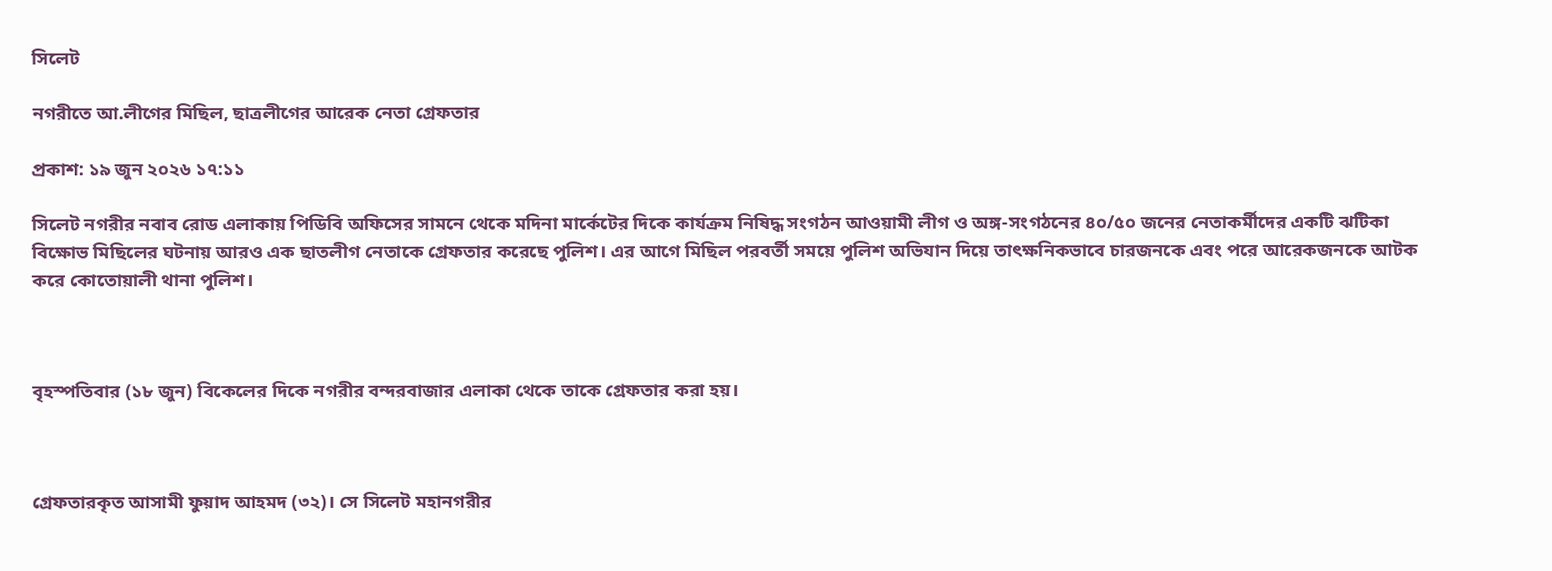সিলেট

নগরীতে আ.লীগের মিছিল, ছাত্রলীগের আরেক নেতা গ্রেফতার

প্রকাশ: ১৯ জুন ২০২৬ ১৭:১১

সিলেট নগরীর নবাব রোড এলাকায় পিডিবি অফিসের সামনে থেকে মদিনা মার্কেটের দিকে কার্যক্রম নিষিদ্ধ সংগঠন আওয়ামী লীগ ও অঙ্গ-সংগঠনের ৪০/৫০ জনের নেতাকর্মীদের একটি ঝটিকা বিক্ষোভ মিছিলের ঘটনায় আরও এক ছাতলীগ নেতাকে গ্রেফতার করেছে পুলিশ। এর আগে মিছিল পরবর্তী সময়ে পুলিশ অভিযান দিয়ে তাৎক্ষনিকভাবে চারজনকে এবং পরে আরেকজনকে আটক করে কোতোয়ালী থানা পুলিশ।



বৃহস্পতিবার (১৮ জুন) বিকেলের দিকে নগরীর বন্দরবাজার এলাকা থেকে তাকে গ্রেফতার করা হয়।



গ্রেফতারকৃত আসামী ফুয়াদ আহমদ (৩২)। সে সিলেট মহানগরীর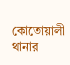কোতোয়ালী থানার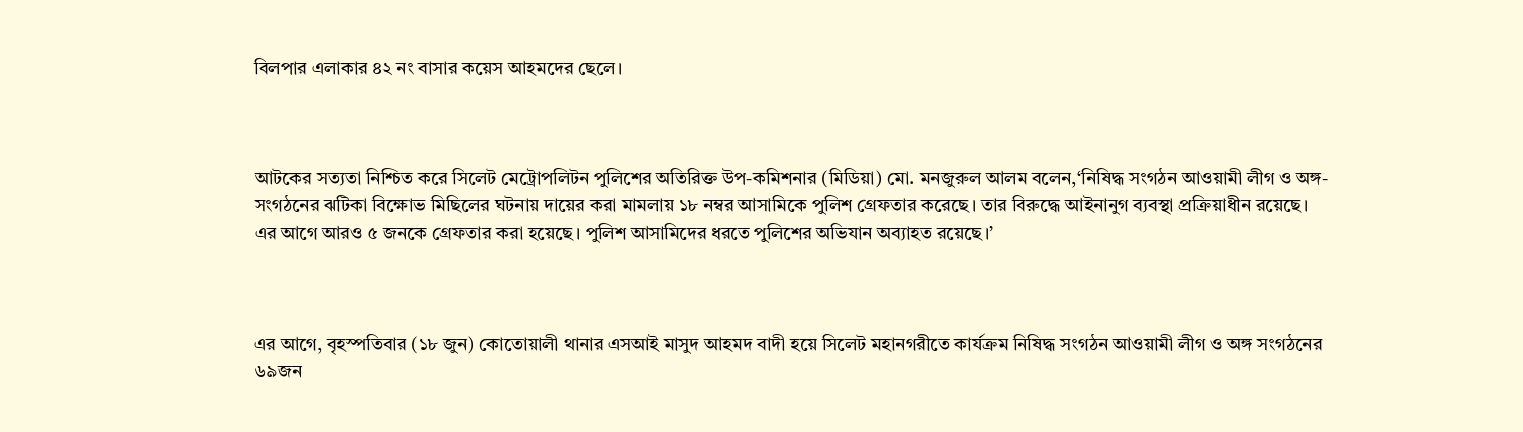বিলপার এলাকার ৪২ নং বাসার কয়েস আহমদের ছেলে।



আটকের সত্যতা নিশ্চিত করে সিলেট মেট্রোপলিটন পুলিশের অতিরিক্ত উপ-কমিশনার (মিডিয়া) মো. মনজুরুল আলম বলেন,‘নিষিদ্ধ সংগঠন আওয়ামী লীগ ও অঙ্গ-সংগঠনের ঝটিকা বিক্ষোভ মিছিলের ঘটনায় দায়ের করা মামলায় ১৮ নম্বর আসামিকে পুলিশ গ্রেফতার করেছে। তার বিরুদ্ধে আইনানুগ ব্যবস্থা প্রক্রিয়াধীন রয়েছে। এর আগে আরও ৫ জনকে গ্রেফতার করা হয়েছে। পুলিশ আসামিদের ধরতে পুলিশের অভিযান অব্যাহত রয়েছে।’



এর আগে, বৃহস্পতিবার (১৮ জুন) কোতোয়ালী থানার এসআই মাসুদ আহমদ বাদী হয়ে সিলেট মহানগরীতে কার্যক্রম নিষিদ্ধ সংগঠন আওয়ামী লীগ ও অঙ্গ সংগঠনের ৬৯জন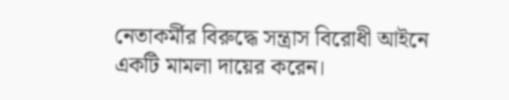নেতাকর্মীর বিরুদ্ধে সন্ত্রাস বিরোধী আইনে একটি মামলা দায়ের করেন।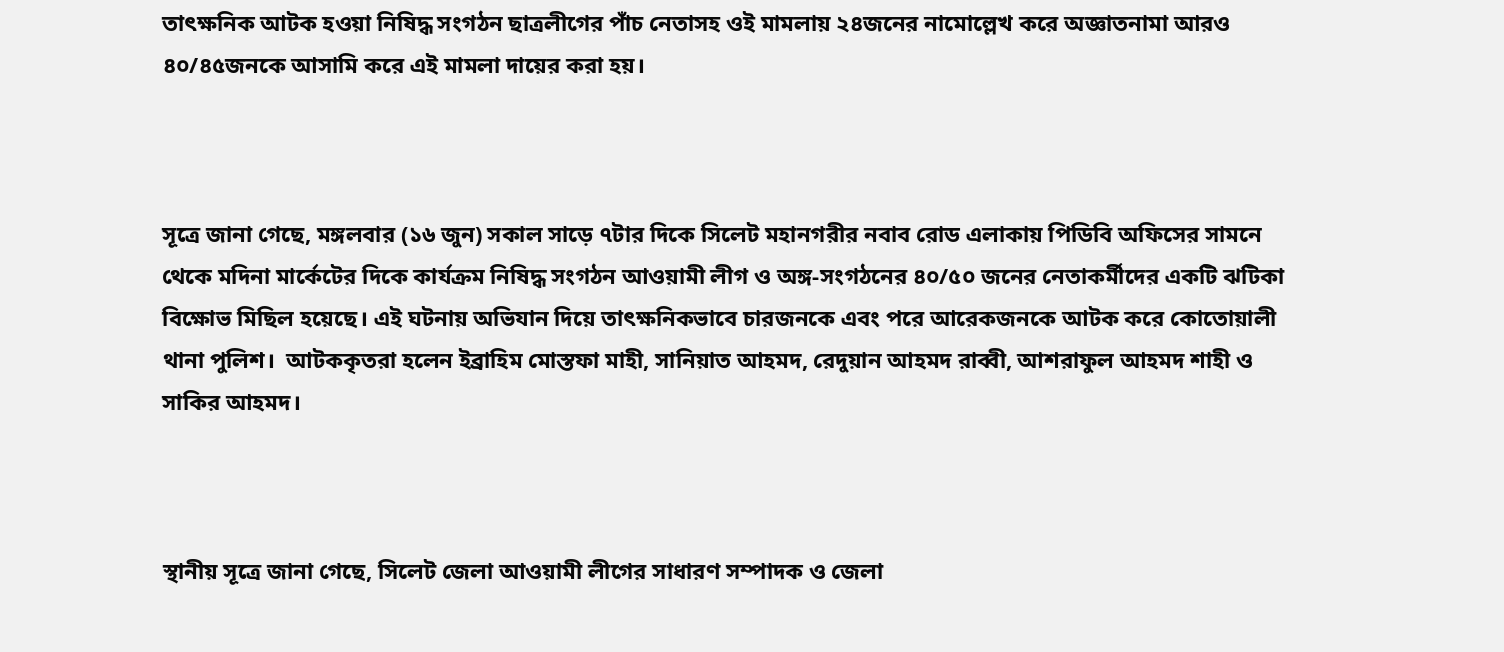তাৎক্ষনিক আটক হওয়া নিষিদ্ধ সংগঠন ছাত্রলীগের পাঁচ নেতাসহ ওই মামলায় ২৪জনের নামোল্লেখ করে অজ্ঞাতনামা আরও ৪০/৪৫জনকে আসামি করে এই মামলা দায়ের করা হয়।



সূত্রে জানা গেছে, মঙ্গলবার (১৬ জুন) সকাল সাড়ে ৭টার দিকে সিলেট মহানগরীর নবাব রোড এলাকায় পিডিবি অফিসের সামনে থেকে মদিনা মার্কেটের দিকে কার্যক্রম নিষিদ্ধ সংগঠন আওয়ামী লীগ ও অঙ্গ-সংগঠনের ৪০/৫০ জনের নেতাকর্মীদের একটি ঝটিকা বিক্ষোভ মিছিল হয়েছে। এই ঘটনায় অভিযান দিয়ে তাৎক্ষনিকভাবে চারজনকে এবং পরে আরেকজনকে আটক করে কোতোয়ালী থানা পুলিশ।  আটককৃতরা হলেন ইব্রাহিম মোস্তফা মাহী, সানিয়াত আহমদ, রেদুয়ান আহমদ রাব্বী, আশরাফুল আহমদ শাহী ও সাকির আহমদ।



স্থানীয় সূত্রে জানা গেছে, সিলেট জেলা আওয়ামী লীগের সাধারণ সম্পাদক ও জেলা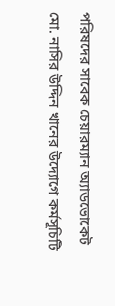পরিষদের সাবেক চেয়ারম্যান অ্যাডভোকেট মো. নাসির উদ্দিন খানের উদ্যোগে কর্মসূচিটি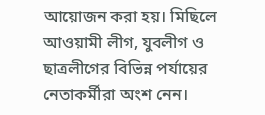আয়োজন করা হয়। মিছিলে আওয়ামী লীগ, যুবলীগ ও ছাত্রলীগের বিভিন্ন পর্যায়ের নেতাকর্মীরা অংশ নেন।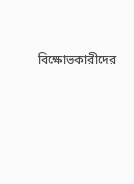বিক্ষোভকারীদের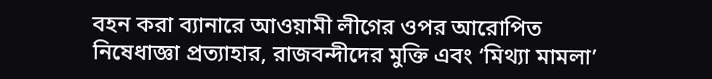বহন করা ব্যানারে আওয়ামী লীগের ওপর আরোপিত নিষেধাজ্ঞা প্রত্যাহার, রাজবন্দীদের মুক্তি এবং ‘মিথ্যা মামলা’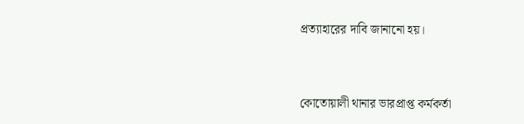প্রত্যাহারের দাবি জানানো হয়।



কোতোয়ালী থানার ভারপ্রাপ্ত কর্মকর্তা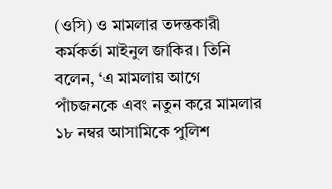(ওসি) ও মামলার তদন্তকারী কর্মকর্তা মাইনুল জাকির। তিনি বলেন, ‘এ মামলায় আগে পাঁচজনকে এবং নতুন করে মামলার ১৮ নম্বর আসামিকে পুলিশ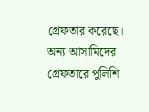গ্রেফতার করেছে। অন্য আসামিদের গ্রেফতারে পুলিশি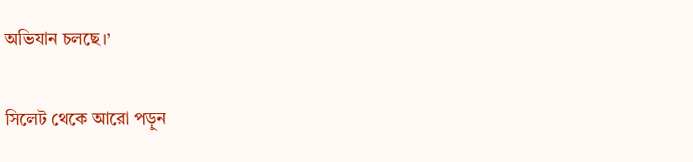অভিযান চলছে।’

সিলেট থেকে আরো পড়ুন